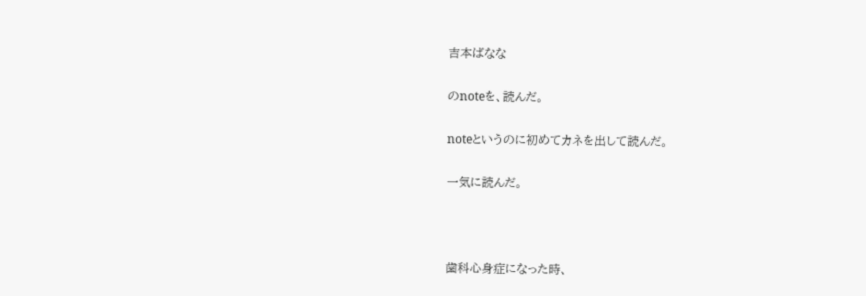吉本ばなな

のnoteを、読んだ。

noteというのに初めてカネを出して読んだ。

一気に読んだ。



歯科心身症になった時、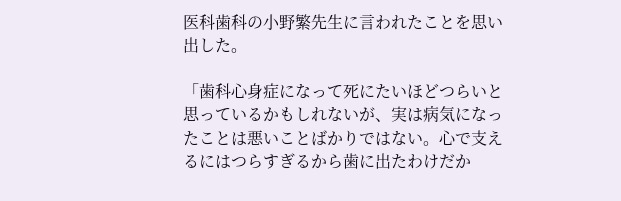医科歯科の小野繁先生に言われたことを思い出した。

「歯科心身症になって死にたいほどつらいと思っているかもしれないが、実は病気になったことは悪いことばかりではない。心で支えるにはつらすぎるから歯に出たわけだか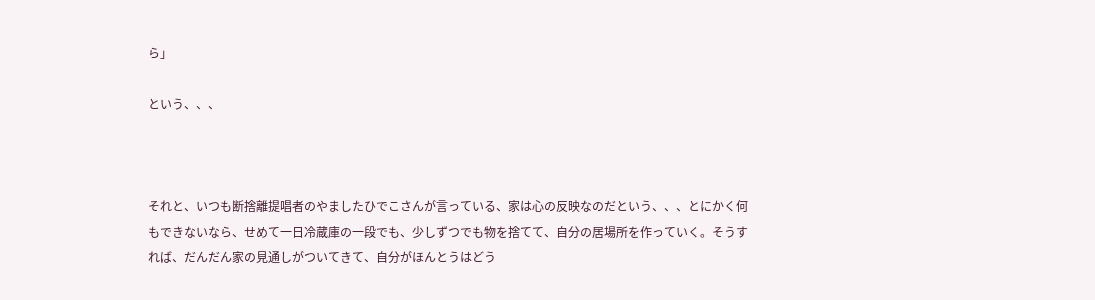ら」

という、、、



それと、いつも断捨離提唱者のやましたひでこさんが言っている、家は心の反映なのだという、、、とにかく何もできないなら、せめて一日冷蔵庫の一段でも、少しずつでも物を捨てて、自分の居場所を作っていく。そうすれば、だんだん家の見通しがついてきて、自分がほんとうはどう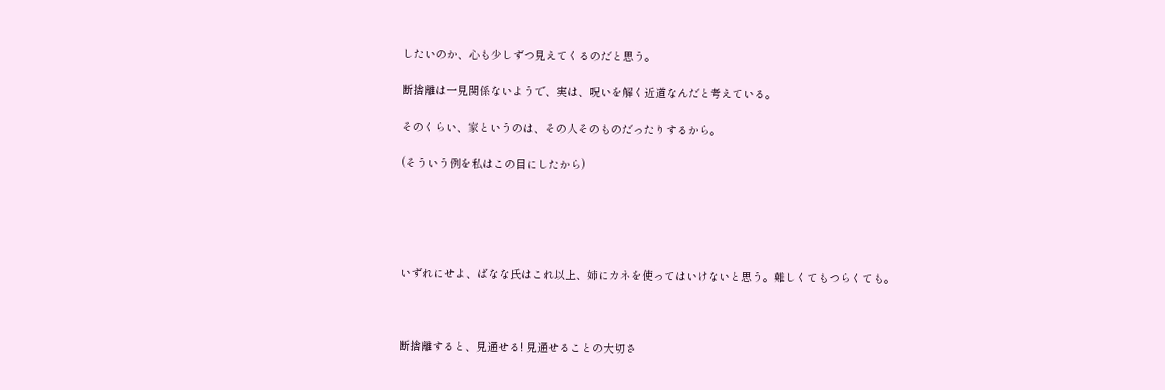したいのか、心も少しずつ見えてくるのだと思う。

断捨離は一見関係ないようで、実は、呪いを解く近道なんだと考えている。

そのくらい、家というのは、その人そのものだったりするから。

(そういう例を私はこの目にしたから)





いずれにせよ、ばなな氏はこれ以上、姉にカネを使ってはいけないと思う。難しくてもつらくても。



断捨離すると、見通せる! 見通せることの大切さ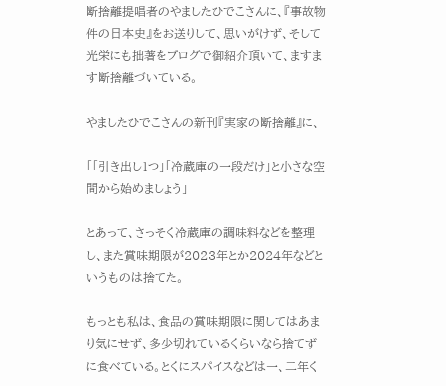断捨離提唱者のやましたひでこさんに、『事故物件の日本史』をお送りして、思いがけず、そして光栄にも拙著をブログで御紹介頂いて、ますます断捨離づいている。

やましたひでこさんの新刊『実家の断捨離』に、

「「引き出し1つ」「冷蔵庫の一段だけ」と小さな空間から始めましょう」

とあって、さっそく冷蔵庫の調味料などを整理し、また賞味期限が2023年とか2024年などというものは捨てた。

もっとも私は、食品の賞味期限に関してはあまり気にせず、多少切れているくらいなら捨てずに食べている。とくにスパイスなどは一、二年く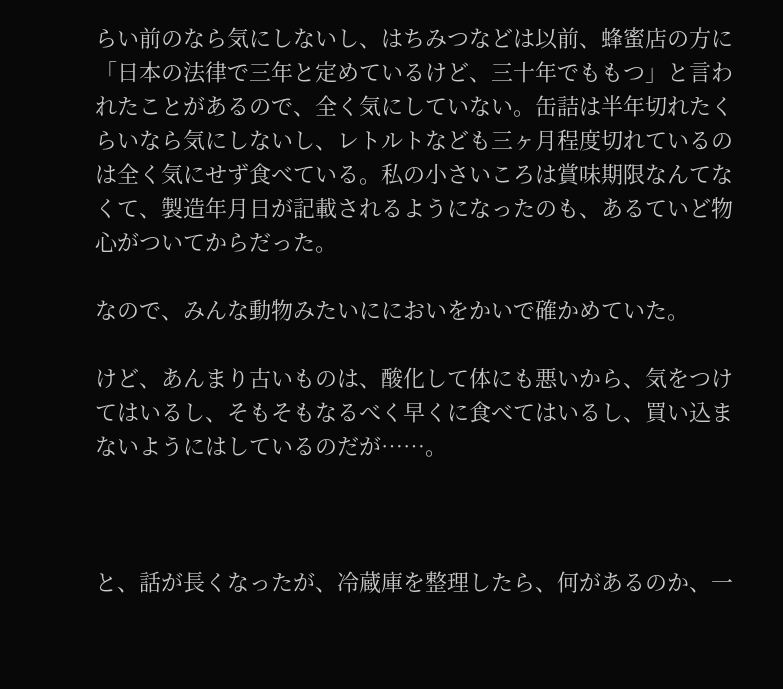らい前のなら気にしないし、はちみつなどは以前、蜂蜜店の方に「日本の法律で三年と定めているけど、三十年でももつ」と言われたことがあるので、全く気にしていない。缶詰は半年切れたくらいなら気にしないし、レトルトなども三ヶ月程度切れているのは全く気にせず食べている。私の小さいころは賞味期限なんてなくて、製造年月日が記載されるようになったのも、あるていど物心がついてからだった。

なので、みんな動物みたいににおいをかいで確かめていた。

けど、あんまり古いものは、酸化して体にも悪いから、気をつけてはいるし、そもそもなるべく早くに食べてはいるし、買い込まないようにはしているのだが……。



と、話が長くなったが、冷蔵庫を整理したら、何があるのか、一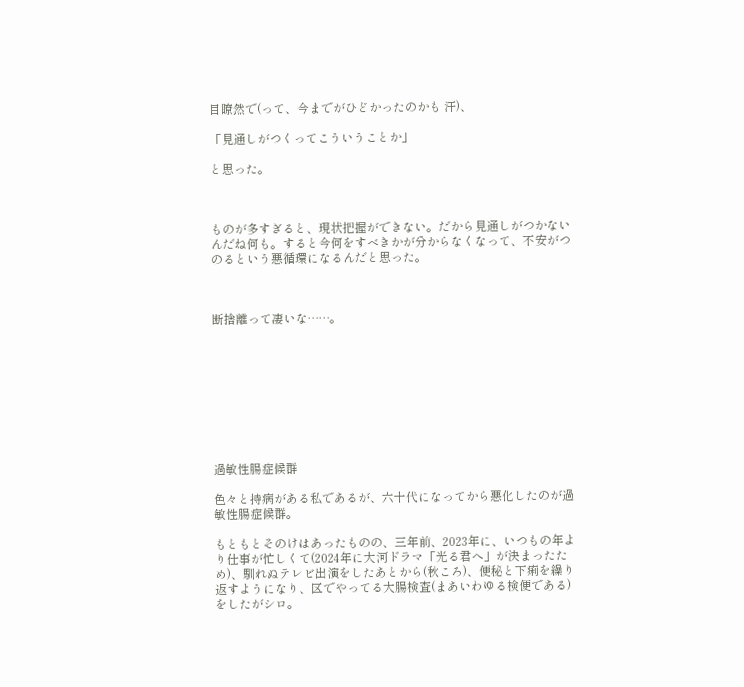目瞭然で(って、今までがひどかったのかも 汗)、

「見通しがつくってこういうことか」

と思った。



ものが多すぎると、現状把握ができない。だから見通しがつかないんだね何も。すると今何をすべきかが分からなくなって、不安がつのるという悪循環になるんだと思った。



断捨離って凄いな……。









過敏性腸症候群

色々と持病がある私であるが、六十代になってから悪化したのが過敏性腸症候群。

もともとそのけはあったものの、三年前、2023年に、いつもの年より仕事が忙しくて(2024年に大河ドラマ「光る君へ」が決まったため)、馴れぬテレビ出演をしたあとから(秋ころ)、便秘と下痢を繰り返すようになり、区でやってる大腸検査(まあいわゆる検便である)をしたがシロ。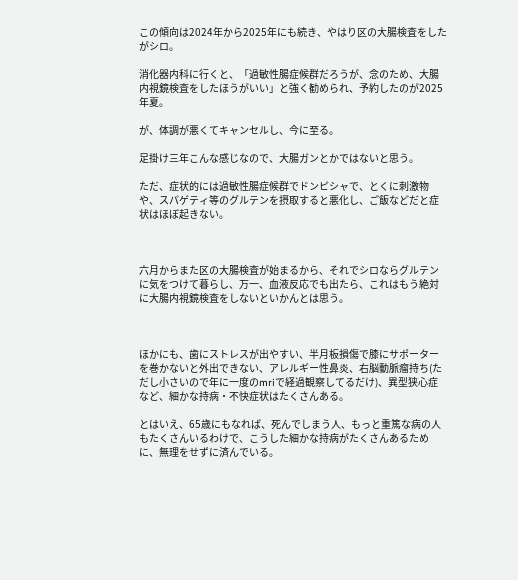この傾向は2024年から2025年にも続き、やはり区の大腸検査をしたがシロ。

消化器内科に行くと、「過敏性腸症候群だろうが、念のため、大腸内視鏡検査をしたほうがいい」と強く勧められ、予約したのが2025年夏。

が、体調が悪くてキャンセルし、今に至る。

足掛け三年こんな感じなので、大腸ガンとかではないと思う。

ただ、症状的には過敏性腸症候群でドンピシャで、とくに刺激物や、スパゲティ等のグルテンを摂取すると悪化し、ご飯などだと症状はほぼ起きない。



六月からまた区の大腸検査が始まるから、それでシロならグルテンに気をつけて暮らし、万一、血液反応でも出たら、これはもう絶対に大腸内視鏡検査をしないといかんとは思う。



ほかにも、歯にストレスが出やすい、半月板損傷で膝にサポーターを巻かないと外出できない、アレルギー性鼻炎、右脳動脈瘤持ち(ただし小さいので年に一度のmriで経過観察してるだけ)、異型狭心症など、細かな持病・不快症状はたくさんある。

とはいえ、65歳にもなれば、死んでしまう人、もっと重篤な病の人もたくさんいるわけで、こうした細かな持病がたくさんあるために、無理をせずに済んでいる。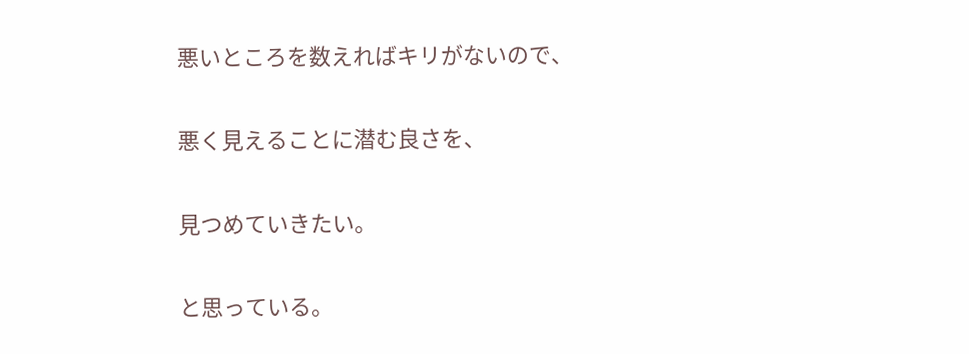悪いところを数えればキリがないので、

悪く見えることに潜む良さを、

見つめていきたい。

と思っている。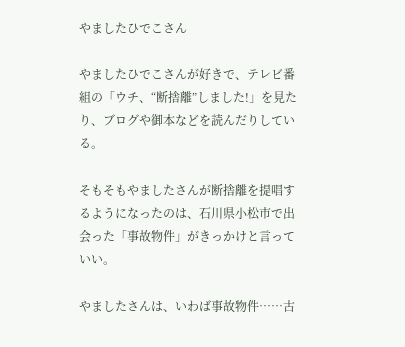やましたひでこさん

やましたひでこさんが好きで、テレビ番組の「ウチ、“断捨離”しました!」を見たり、ブログや御本などを読んだりしている。

そもそもやましたさんが断捨離を提唱するようになったのは、石川県小松市で出会った「事故物件」がきっかけと言っていい。

やましたさんは、いわば事故物件……古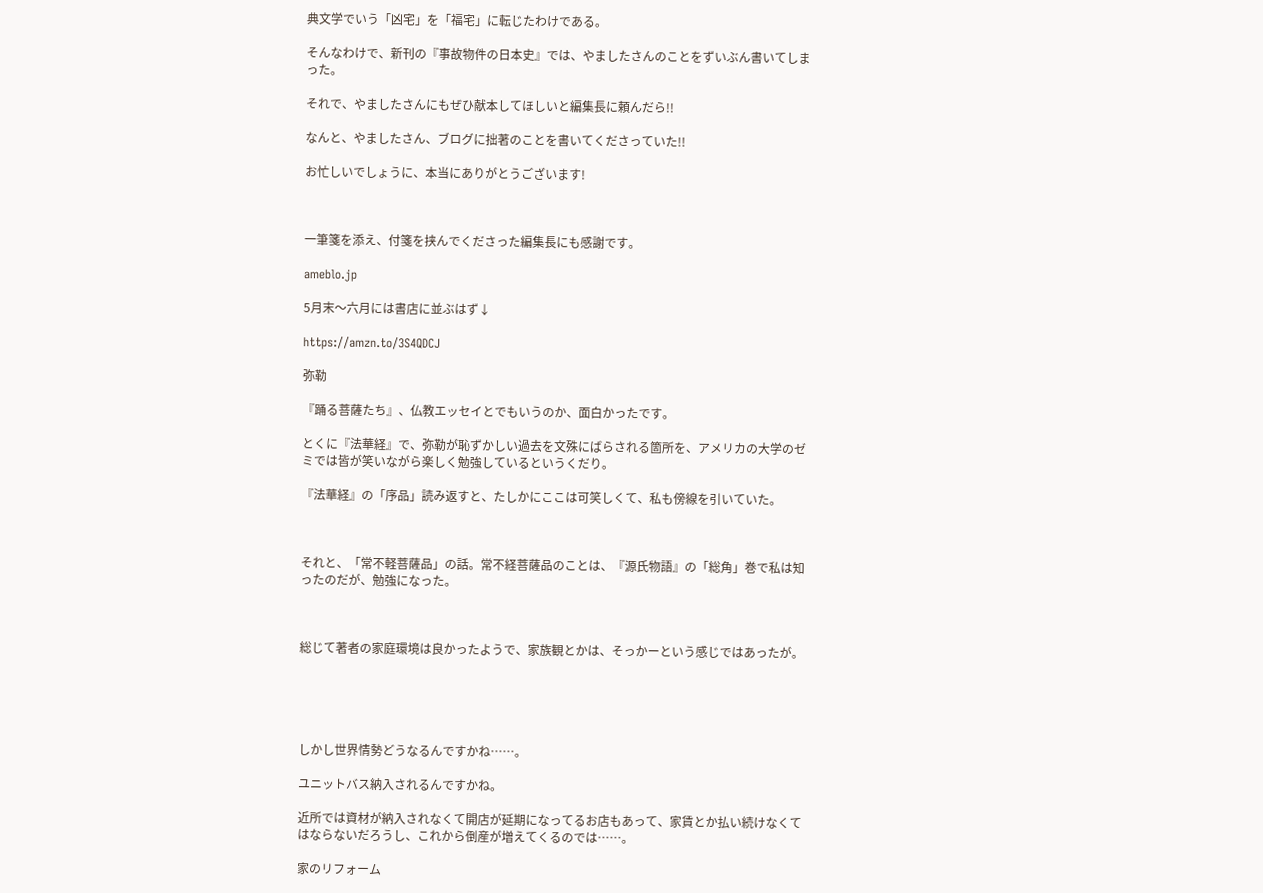典文学でいう「凶宅」を「福宅」に転じたわけである。

そんなわけで、新刊の『事故物件の日本史』では、やましたさんのことをずいぶん書いてしまった。

それで、やましたさんにもぜひ献本してほしいと編集長に頼んだら!!

なんと、やましたさん、ブログに拙著のことを書いてくださっていた!!

お忙しいでしょうに、本当にありがとうございます!



一筆箋を添え、付箋を挟んでくださった編集長にも感謝です。

ameblo.jp

5月末〜六月には書店に並ぶはず↓

https://amzn.to/3S4QDCJ

弥勒

『踊る菩薩たち』、仏教エッセイとでもいうのか、面白かったです。

とくに『法華経』で、弥勒が恥ずかしい過去を文殊にばらされる箇所を、アメリカの大学のゼミでは皆が笑いながら楽しく勉強しているというくだり。

『法華経』の「序品」読み返すと、たしかにここは可笑しくて、私も傍線を引いていた。



それと、「常不軽菩薩品」の話。常不経菩薩品のことは、『源氏物語』の「総角」巻で私は知ったのだが、勉強になった。



総じて著者の家庭環境は良かったようで、家族観とかは、そっかーという感じではあったが。





しかし世界情勢どうなるんですかね……。

ユニットバス納入されるんですかね。

近所では資材が納入されなくて開店が延期になってるお店もあって、家賃とか払い続けなくてはならないだろうし、これから倒産が増えてくるのでは……。

家のリフォーム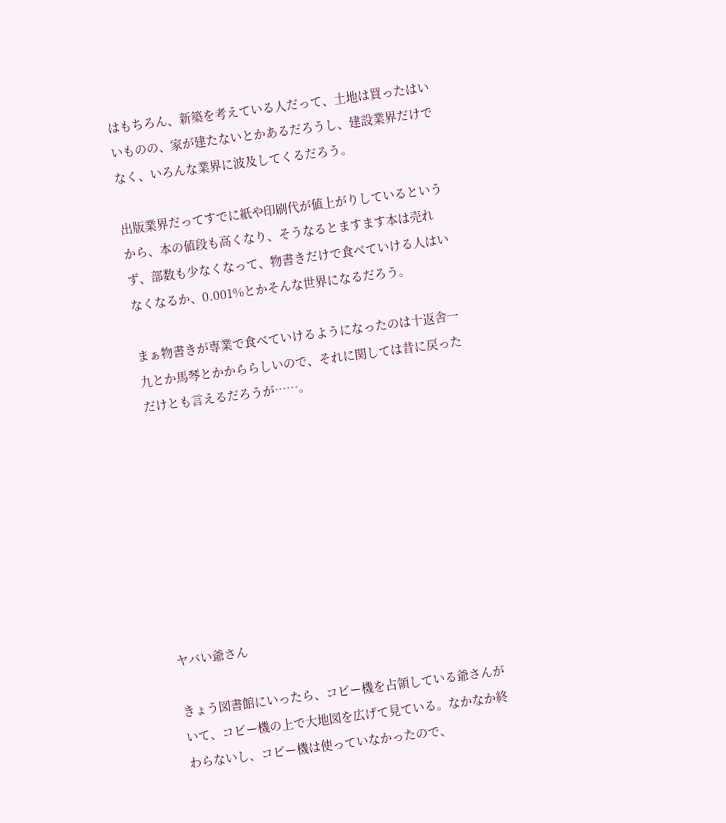はもちろん、新築を考えている人だって、土地は買ったはいいものの、家が建たないとかあるだろうし、建設業界だけでなく、いろんな業界に波及してくるだろう。

出版業界だってすでに紙や印刷代が値上がりしているというから、本の値段も高くなり、そうなるとますます本は売れず、部数も少なくなって、物書きだけで食べていける人はいなくなるか、0.001%とかそんな世界になるだろう。

まぁ物書きが専業で食べていけるようになったのは十返舎一九とか馬琴とかかららしいので、それに関しては昔に戻っただけとも言えるだろうが……。









ヤバい爺さん

きょう図書館にいったら、コピー機を占領している爺さんがいて、コピー機の上で大地図を広げて見ている。なかなか終わらないし、コピー機は使っていなかったので、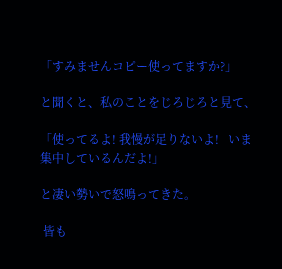「すみませんコピー使ってますか?」

と聞くと、私のことをじろじろと見て、

「使ってるよ! 我慢が足りないよ!   いま集中しているんだよ!」

と凄い勢いで怒鳴ってきた。

 皆も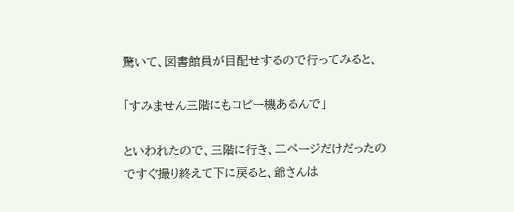驚いて、図書館員が目配せするので行ってみると、

「すみません三階にもコピー機あるんで」

といわれたので、三階に行き、二ページだけだったのですぐ撮り終えて下に戻ると、爺さんは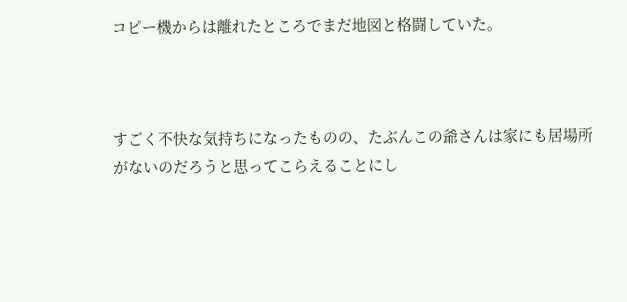コピー機からは離れたところでまだ地図と格闘していた。



すごく不快な気持ちになったものの、たぶんこの爺さんは家にも居場所がないのだろうと思ってこらえることにし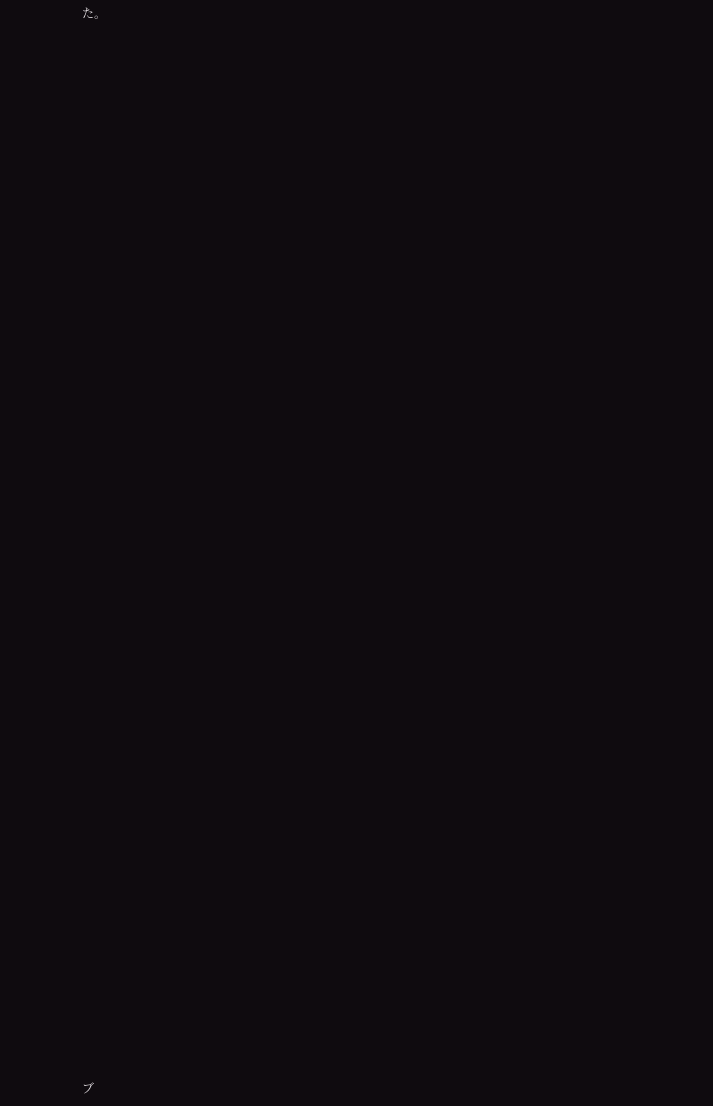た。















































ブ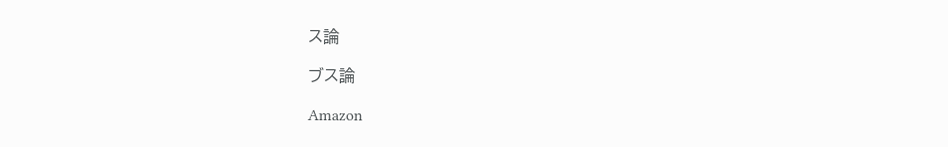ス論

ブス論

Amazon